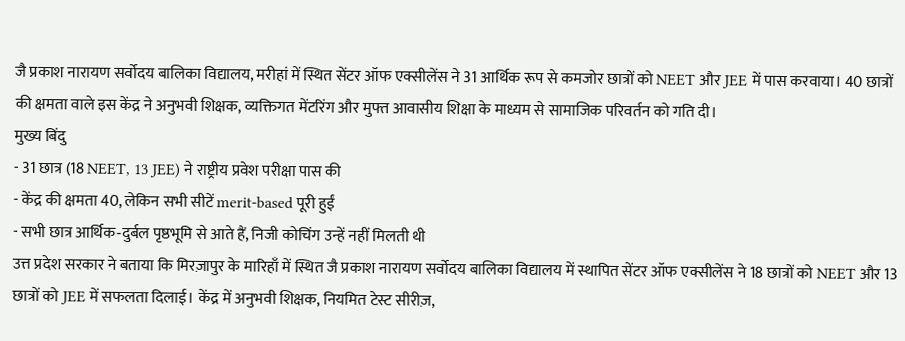जै प्रकाश नारायण सर्वोदय बालिका विद्यालय, मरीहां में स्थित सेंटर ऑफ एक्सीलेंस ने 31 आर्थिक रूप से कमजोर छात्रों को NEET और JEE में पास करवाया। 40 छात्रों की क्षमता वाले इस केंद्र ने अनुभवी शिक्षक, व्यक्तिगत मेंटरिंग और मुफ्त आवासीय शिक्षा के माध्यम से सामाजिक परिवर्तन को गति दी।
मुख्य बिंदु
- 31 छात्र (18 NEET, 13 JEE) ने राष्ट्रीय प्रवेश परीक्षा पास की
- केंद्र की क्षमता 40, लेकिन सभी सीटें merit‑based पूरी हुईं
- सभी छात्र आर्थिक‑दुर्बल पृष्ठभूमि से आते हैं, निजी कोचिंग उन्हें नहीं मिलती थी
उत्त प्रदेश सरकार ने बताया कि मिरज़ापुर के मारिहाँ में स्थित जै प्रकाश नारायण सर्वोदय बालिका विद्यालय में स्थापित सेंटर ऑफ एक्सीलेंस ने 18 छात्रों को NEET और 13 छात्रों को JEE में सफलता दिलाई। केंद्र में अनुभवी शिक्षक, नियमित टेस्ट सीरीज़,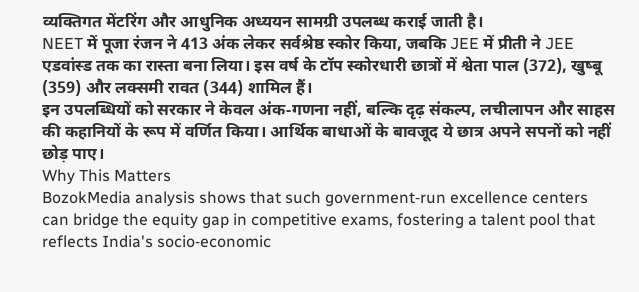व्यक्तिगत मेंटरिंग और आधुनिक अध्ययन सामग्री उपलब्ध कराई जाती है।
NEET में पूजा रंजन ने 413 अंक लेकर सर्वश्रेष्ठ स्कोर किया, जबकि JEE में प्रीती ने JEE एडवांस्ड तक का रास्ता बना लिया। इस वर्ष के टॉप स्कोरधारी छात्रों में श्वेता पाल (372), खुष्बू (359) और लक्समी रावत (344) शामिल हैं।
इन उपलब्धियों को सरकार ने केवल अंक‑गणना नहीं, बल्कि दृढ़ संकल्प, लचीलापन और साहस की कहानियों के रूप में वर्णित किया। आर्थिक बाधाओं के बावजूद ये छात्र अपने सपनों को नहीं छोड़ पाए।
Why This Matters
BozokMedia analysis shows that such government‑run excellence centers can bridge the equity gap in competitive exams, fostering a talent pool that reflects India's socio‑economic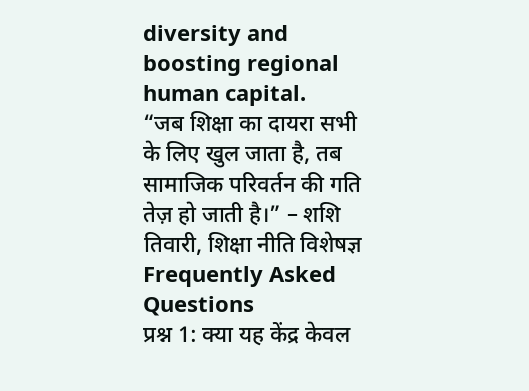diversity and boosting regional human capital.
“जब शिक्षा का दायरा सभी के लिए खुल जाता है, तब सामाजिक परिवर्तन की गति तेज़ हो जाती है।” – शशि तिवारी, शिक्षा नीति विशेषज्ञ
Frequently Asked Questions
प्रश्न 1: क्या यह केंद्र केवल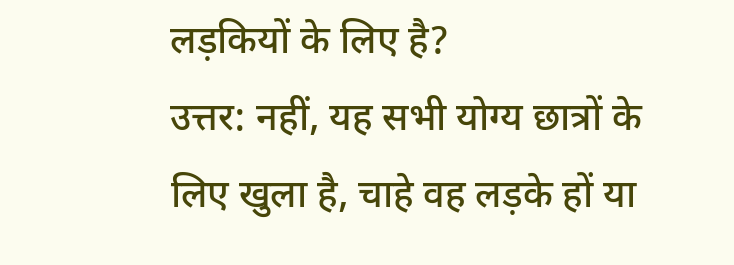लड़कियों के लिए है?
उत्तर: नहीं, यह सभी योग्य छात्रों के लिए खुला है, चाहे वह लड़के हों या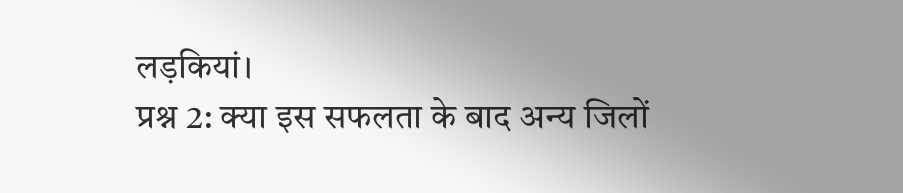लड़कियां।
प्रश्न 2: क्या इस सफलता के बाद अन्य जिलों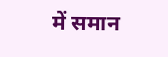में समान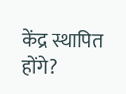केंद्र स्थापित होंगे?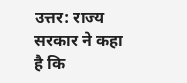उत्तर: राज्य सरकार ने कहा है कि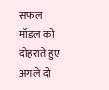सफल मॉडल को दोहराते हुए अगले दो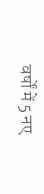वर्षों में 5 नए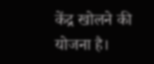केंद्र खोलने की योजना है।